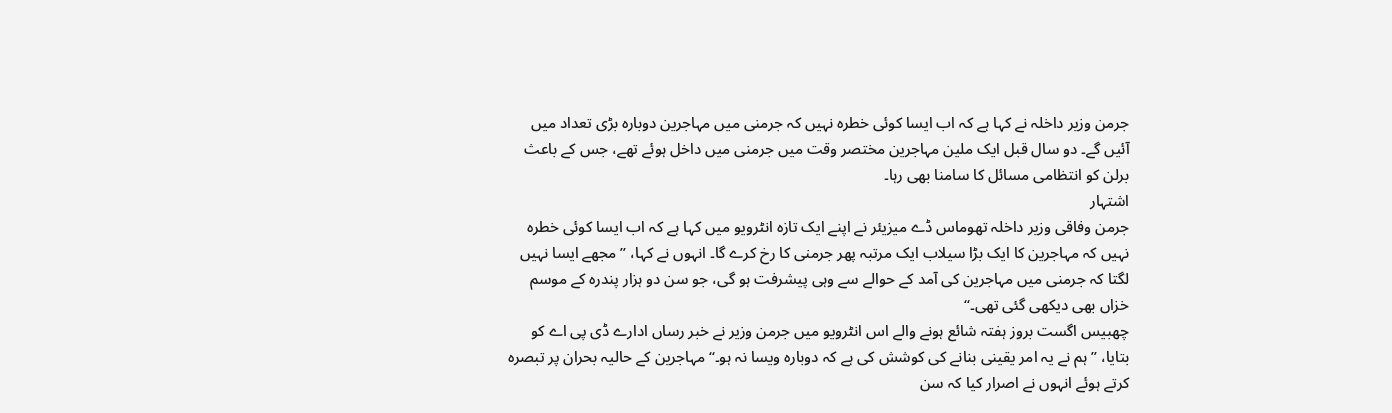جرمن وزیر داخلہ نے کہا ہے کہ اب ایسا کوئی خطرہ نہیں کہ جرمنی میں مہاجرین دوبارہ بڑی تعداد میں آئیں گے۔ دو سال قبل ایک ملین مہاجرین مختصر وقت میں جرمنی میں داخل ہوئے تھے، جس کے باعث برلن کو انتظامی مسائل کا سامنا بھی رہا۔
اشتہار
جرمن وفاقی وزیر داخلہ تھوماس ڈے میزیئر نے اپنے ایک تازہ انٹرویو میں کہا ہے کہ اب ایسا کوئی خطرہ نہیں کہ مہاجرین کا ایک بڑا سیلاب ایک مرتبہ پھر جرمنی کا رخ کرے گا۔ انہوں نے کہا، ’’مجھے ایسا نہیں لگتا کہ جرمنی میں مہاجرین کی آمد کے حوالے سے وہی پیشرفت ہو گی، جو سن دو ہزار پندرہ کے موسم خزاں بھی دیکھی گئی تھی۔‘‘
چھبیس اگست بروز ہفتہ شائع ہونے والے اس انٹرویو میں جرمن وزیر نے خبر رساں ادارے ڈی پی اے کو بتایا، ’’ہم نے یہ امر یقینی بنانے کی کوشش کی ہے کہ دوبارہ ویسا نہ ہو۔‘‘ مہاجرین کے حالیہ بحران پر تبصرہ کرتے ہوئے انہوں نے اصرار کیا کہ سن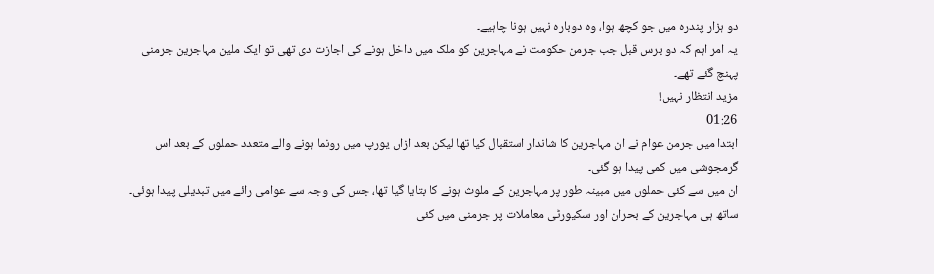دو ہزار پندرہ میں جو کچھ ہوا، وہ دوبارہ نہیں ہونا چاہیے۔
یہ امر اہم کہ دو برس قبل جب جرمن حکومت نے مہاجرین کو ملک میں داخل ہونے کی اجازت دی تھی تو ایک ملین مہاجرین جرمنی پہنچ گئے تھے۔
مزید انتظار نہیں!
01:26
ابتدا میں جرمن عوام نے ان مہاجرین کا شاندار استقبال کیا تھا لیکن بعد ازاں یورپ میں رونما ہونے والے متعدد حملوں کے بعد اس گرمجوشی میں کمی پیدا ہو گئی۔
ان میں سے کئی حملوں میں مبینہ طور پر مہاجرین کے ملوث ہونے کا بتایا گیا تھا، جس کی وجہ سے عوامی رائے میں تبدیلی پیدا ہوئی۔
ساتھ ہی مہاجرین کے بحران اور سکیورٹی معاملات پر جرمنی میں کئی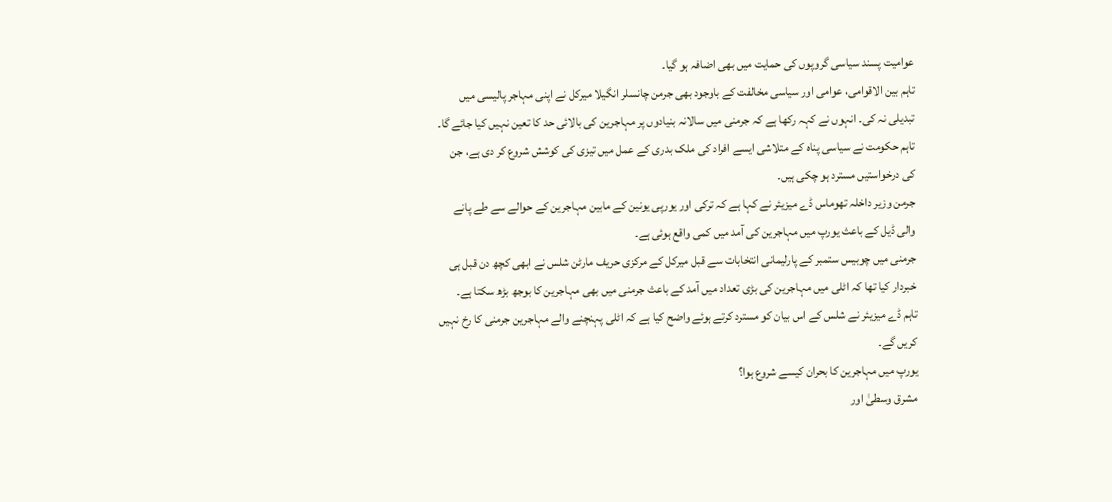عوامیت پسند سیاسی گروپوں کی حمایت میں بھی اضافہ ہو گیا۔
تاہم بین الاقوامی، عوامی اور سیاسی مخالفت کے باوجود بھی جرمن چانسلر انگیلا میرکل نے اپنی مہاجر پالیسی میں تبدیلی نہ کی۔ انہوں نے کہہ رکھا ہے کہ جرمنی میں سالانہ بنیادوں پر مہاجرین کی بالائی حد کا تعین نہیں کیا جائے گا۔
تاہم حکومت نے سیاسی پناہ کے متلاشی ایسے افراد کی ملک بدری کے عمل میں تیزی کی کوشش شروع کر دی ہے، جن کی درخواستیں مسترد ہو چکی ہیں۔
جرمن وزیر داخلہ تھوماس ڈے میزیئر نے کہا ہے کہ ترکی اور یورپی یونین کے مابین مہاجرین کے حوالے سے طے پانے والی ڈیل کے باعث یورپ میں مہاجرین کی آمد میں کمی واقع ہوئی ہے۔
جرمنی میں چوبیس ستمبر کے پارلیمانی انتخابات سے قبل میرکل کے مرکزی حریف مارٹن شلس نے ابھی کچھ دن قبل ہی خبردار کیا تھا کہ اٹلی میں مہاجرین کی بڑی تعداد میں آمد کے باعث جرمنی میں بھی مہاجرین کا بوجھ بڑھ سکتا ہے۔
تاہم ڈے میزیئر نے شلس کے اس بیان کو مسترد کرتے ہوئے واضح کیا ہے کہ اٹلی پہنچنے والے مہاجرین جرمنی کا رخ نہیں کریں گے۔
یورپ میں مہاجرین کا بحران کیسے شروع ہوا؟
مشرق وسطیٰ اور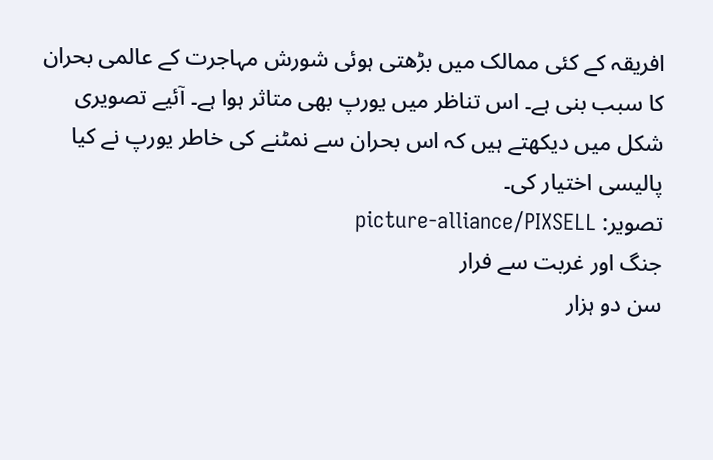افریقہ کے کئی ممالک میں بڑھتی ہوئی شورش مہاجرت کے عالمی بحران کا سبب بنی ہے۔ اس تناظر میں یورپ بھی متاثر ہوا ہے۔ آئیے تصویری شکل میں دیکھتے ہیں کہ اس بحران سے نمٹنے کی خاطر یورپ نے کیا پالیسی اختیار کی۔
تصویر: picture-alliance/PIXSELL
جنگ اور غربت سے فرار
سن دو ہزار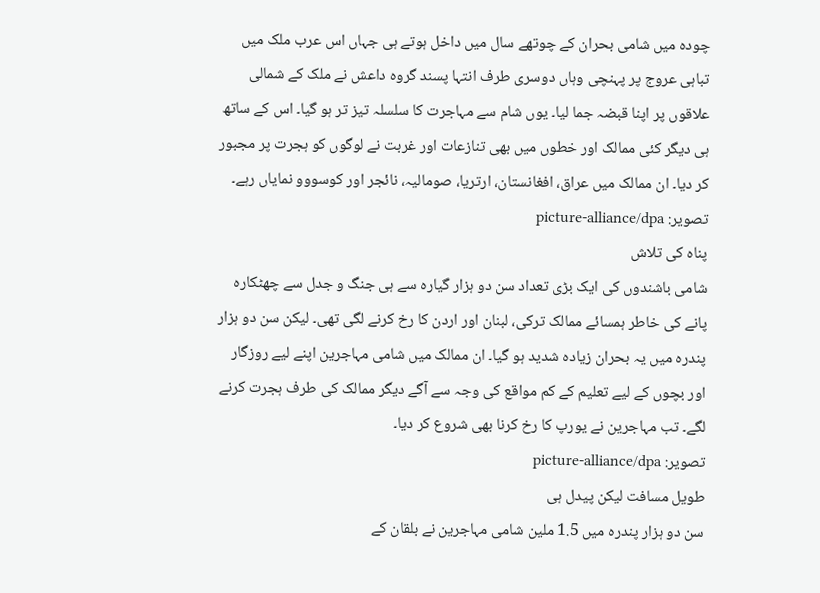چودہ میں شامی بحران کے چوتھے سال میں داخل ہوتے ہی جہاں اس عرب ملک میں تباہی عروج پر پہنچی وہاں دوسری طرف انتہا پسند گروہ داعش نے ملک کے شمالی علاقوں پر اپنا قبضہ جما لیا۔ یوں شام سے مہاجرت کا سلسلہ تیز تر ہو گیا۔ اس کے ساتھ ہی دیگر کئی ممالک اور خطوں میں بھی تنازعات اور غربت نے لوگوں کو ہجرت پر مجبور کر دیا۔ ان ممالک میں عراق، افغانستان، ارتریا، صومالیہ، نائجر اور کوسووو نمایاں رہے۔
تصویر: picture-alliance/dpa
پناہ کی تلاش
شامی باشندوں کی ایک بڑی تعداد سن دو ہزار گیارہ سے ہی جنگ و جدل سے چھٹکارہ پانے کی خاطر ہمسائے ممالک ترکی، لبنان اور اردن کا رخ کرنے لگی تھی۔ لیکن سن دو ہزار پندرہ میں یہ بحران زیادہ شدید ہو گیا۔ ان ممالک میں شامی مہاجرین اپنے لیے روزگار اور بچوں کے لیے تعلیم کے کم مواقع کی وجہ سے آگے دیگر ممالک کی طرف ہجرت کرنے لگے۔ تب مہاجرین نے یورپ کا رخ کرنا بھی شروع کر دیا۔
تصویر: picture-alliance/dpa
طویل مسافت لیکن پیدل ہی
سن دو ہزار پندرہ میں 1.5 ملین شامی مہاجرین نے بلقان کے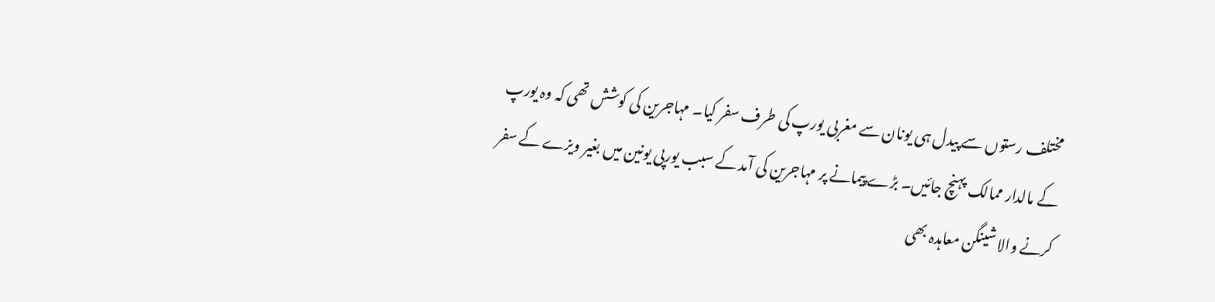مختلف رستوں سے پیدل ہی یونان سے مغربی یورپ کی طرف سفر کیا۔ مہاجرین کی کوشش تھی کہ وہ یورپ کے مالدار ممالک پہنچ جائیں۔ بڑے پیمانے پر مہاجرین کی آمد کے سبب یورپی یونین میں بغیر ویزے کے سفر کرنے والا شینگن معاہدہ بھی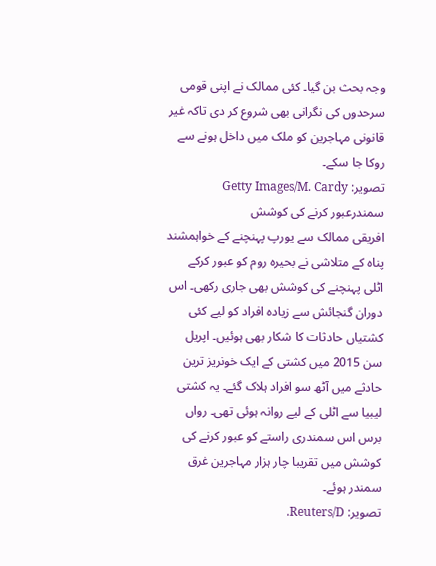وجہ بحث بن گیا۔ کئی ممالک نے اپنی قومی سرحدوں کی نگرانی بھی شروع کر دی تاکہ غیر قانونی مہاجرین کو ملک میں داخل ہونے سے روکا جا سکے۔
تصویر: Getty Images/M. Cardy
سمندرعبور کرنے کی کوشش
افریقی ممالک سے یورپ پہنچنے کے خواہمشند پناہ کے متلاشی نے بحیرہ روم کو عبور کرکے اٹلی پہنچنے کی کوشش بھی جاری رکھی۔ اس دوران گنجائش سے زیادہ افراد کو لیے کئی کشتیاں حادثات کا شکار بھی ہوئیں۔ اپریل سن 2015 میں کشتی کے ایک خونریز ترین حادثے میں آٹھ سو افراد ہلاک گئے۔ یہ کشتی لیبیا سے اٹلی کے لیے روانہ ہوئی تھی۔ رواں برس اس سمندری راستے کو عبور کرنے کی کوشش میں تقریبا چار ہزار مہاجرین غرق سمندر ہوئے۔
تصویر: Reuters/D.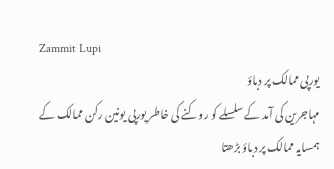Zammit Lupi
یورپی ممالک پر دباؤ
مہاجرین کی آمد کے سلسلے کو روکنے کی خاطر یورپی یونین رکن ممالک کے ہمسایہ ممالک پر دباؤ بڑھتا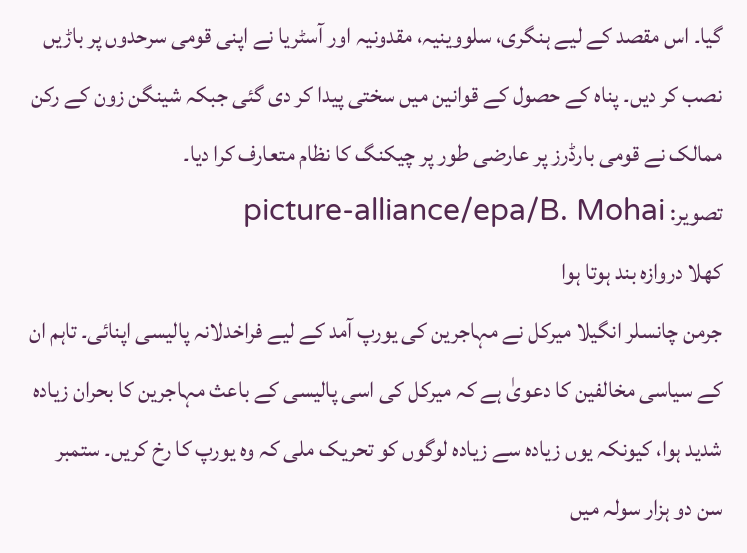گیا۔ اس مقصد کے لیے ہنگری، سلووینیہ، مقدونیہ اور آسٹریا نے اپنی قومی سرحدوں پر باڑیں نصب کر دیں۔ پناہ کے حصول کے قوانین میں سختی پیدا کر دی گئی جبکہ شینگن زون کے رکن ممالک نے قومی بارڈرز پر عارضی طور پر چیکنگ کا نظام متعارف کرا دیا۔
تصویر: picture-alliance/epa/B. Mohai
کھلا دروازہ بند ہوتا ہوا
جرمن چانسلر انگیلا میرکل نے مہاجرین کی یورپ آمد کے لیے فراخدلانہ پالیسی اپنائی۔ تاہم ان کے سیاسی مخالفین کا دعویٰ ہے کہ میرکل کی اسی پالیسی کے باعث مہاجرین کا بحران زیادہ شدید ہوا، کیونکہ یوں زیادہ سے زیادہ لوگوں کو تحریک ملی کہ وہ یورپ کا رخ کریں۔ ستمبر سن دو ہزار سولہ میں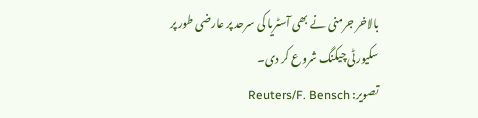بالاخر جرمنی نے بھی آسٹریا کی سرحد پر عارضی طور پر سکیورٹی چیکنگ شروع کر دی۔
تصویر: Reuters/F. Bensch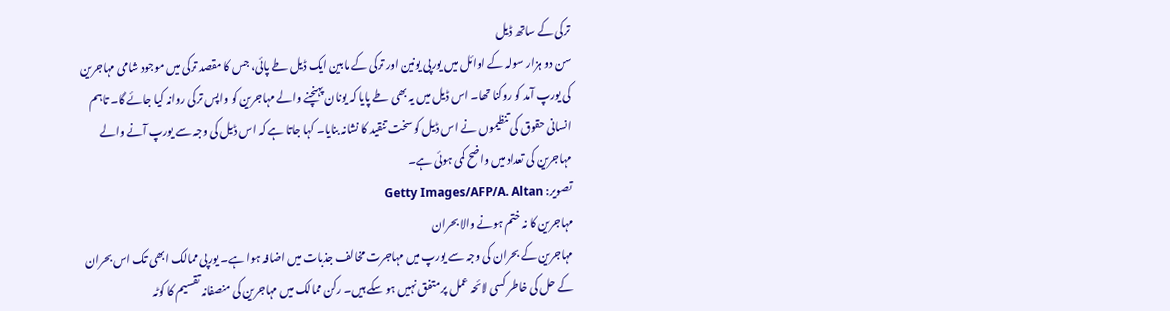ترکی کے ساتھ ڈیل
سن دو ہزار سولہ کے اوائل میں یورپی یونین اور ترکی کے مابین ایک ڈیل طے پائی، جس کا مقصد ترکی میں موجود شامی مہاجرین کی یورپ آمد کو روکنا تھا۔ اس ڈیل میں یہ بھی طے پایا کہ یونان پہنچنے والے مہاجرین کو واپس ترکی روانہ کیا جائے گا۔ تاہم انسانی حقوق کی تنظیموں نے اس ڈیل کو سخت تنقید کا نشانہ بنایا۔ کہا جاتا ہے کہ اس ڈیل کی وجہ سے یورپ آنے والے مہاجرین کی تعداد میں واضح کمی ہوئی ہے۔
تصویر: Getty Images/AFP/A. Altan
مہاجرین کا نہ ختم ہونے والا بحران
مہاجرین کے بحران کی وجہ سے یورپ میں مہاجرت مخالف جذبات میں اضافہ ہوا ہے۔ یورپی ممالک ابھی تک اس بحران کے حل کی خاطر کسی لائحہ عمل پر متفق نہیں ہو سکے ہیں۔ رکن ممالک میں مہاجرین کی منصفانہ تقسیم کا کوٹہ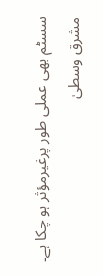سسٹم بھی عملی طور پرغیرمؤثر ہو چکا ہے۔ مشرق وسطیٰ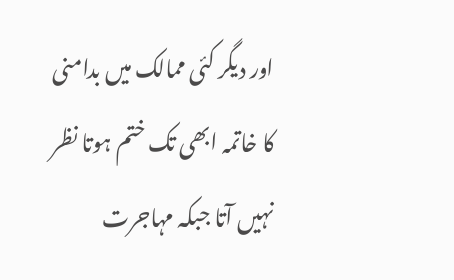اور دیگر کئی ممالک میں بدامنی کا خاتمہ ابھی تک ختم ہوتا نظر نہیں آتا جبکہ مہاجرت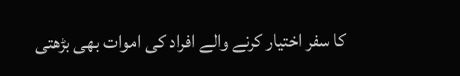کا سفر اختیار کرنے والے افراد کی اموات بھی بڑھتی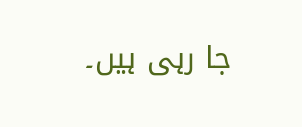جا رہی ہیں۔